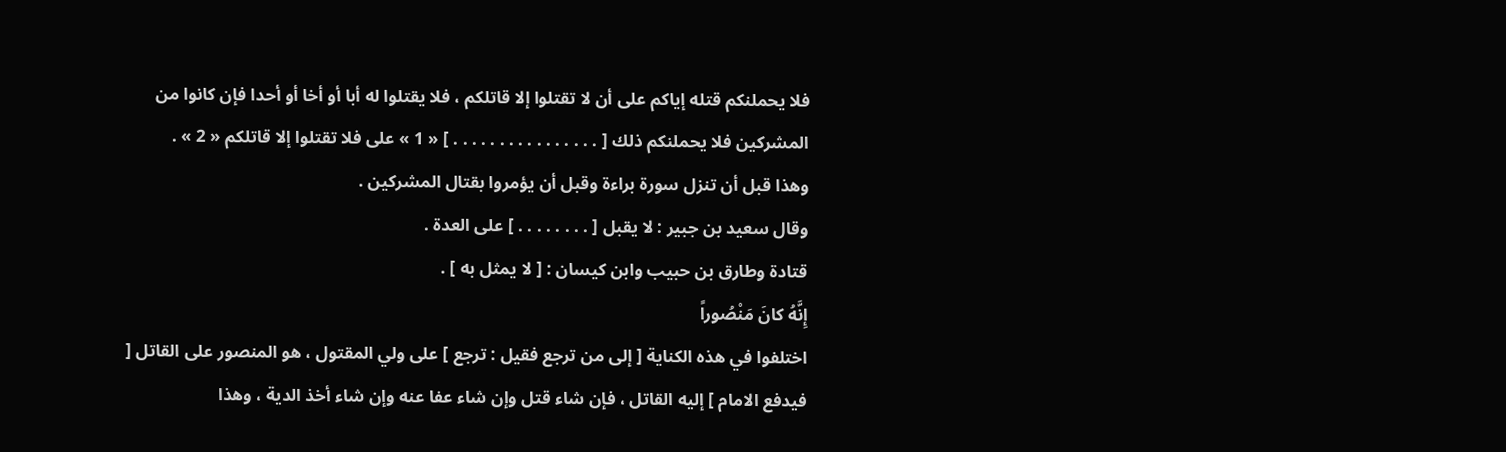فلا يحملنكم قتله إياكم على أن لا تقتلوا إلا قاتلكم ، فلا يقتلوا له أبا أو أخا أو أحدا فإن كانوا من المشركين فلا يحملنكم ذلك [ . . . . . . . . . . . . . . . . ] « 1 » على فلا تقتلوا إلا قاتلكم « 2 » .
وهذا قبل أن تنزل سورة براءة وقبل أن يؤمروا بقتال المشركين .
وقال سعيد بن جبير : لا يقبل [ . . . . . . . . ] على العدة .
قتادة وطارق بن حبيب وابن كيسان : [ لا يمثل به ] .
إِنَّهُ كانَ مَنْصُوراً
اختلفوا في هذه الكناية [ إلى من ترجع فقيل : ترجع ] على ولي المقتول ، هو المنصور على القاتل [ فيدفع الامام ] إليه القاتل ، فإن شاء قتل وإن شاء عفا عنه وإن شاء أخذ الدية ، وهذا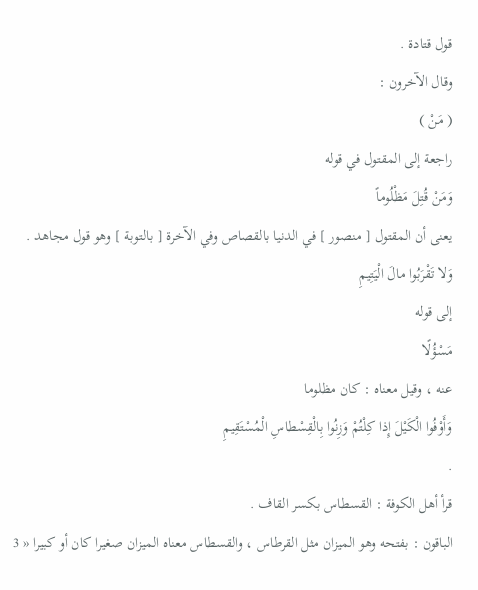قول قتادة .
وقال الآخرون :
( مَنْ )
راجعة إلى المقتول في قوله
وَمَنْ قُتِلَ مَظْلُوماً
يعنى أن المقتول [ منصور ] في الدنيا بالقصاص وفي الآخرة [ بالتوبة ] وهو قول مجاهد .
وَلا تَقْرَبُوا مالَ الْيَتِيمِ
إلى قوله
مَسْؤُلًا
عنه ، وقيل معناه : كان مظلوما
وَأَوْفُوا الْكَيْلَ إِذا كِلْتُمْ وَزِنُوا بِالْقِسْطاسِ الْمُسْتَقِيمِ
.
قرأ أهل الكوفة : القسطاس بكسر القاف .
الباقون : بفتحه وهو الميزان مثل القرطاس ، والقسطاس معناه الميزان صغيرا كان أو كبيرا « 3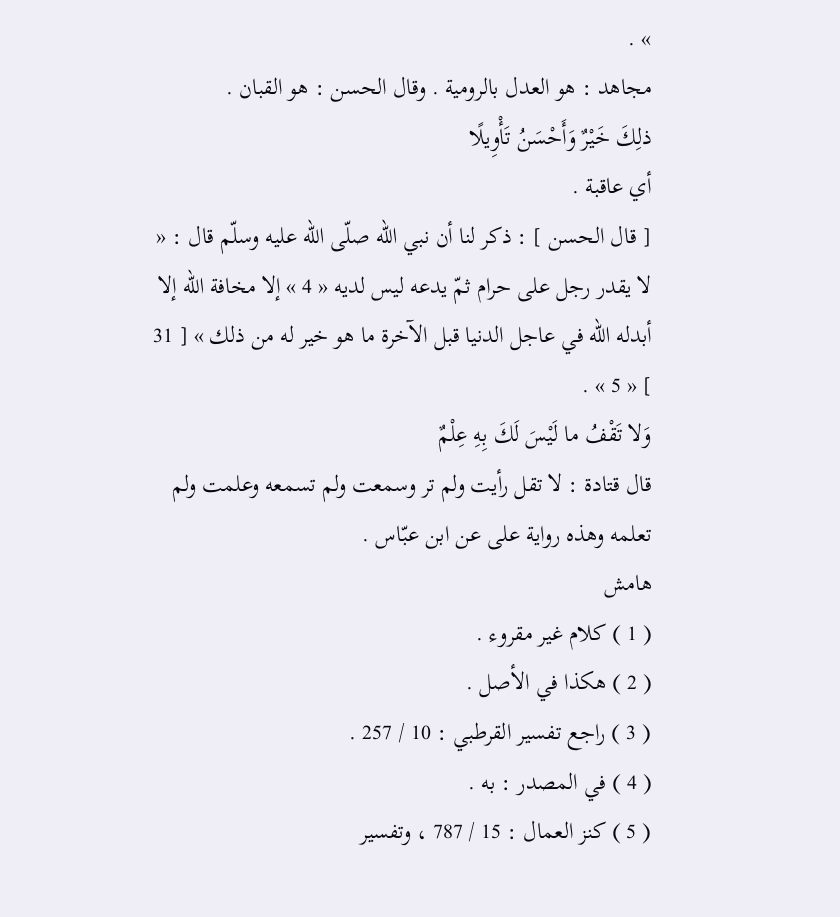» .
مجاهد : هو العدل بالرومية . وقال الحسن : هو القبان .
ذلِكَ خَيْرٌ وَأَحْسَنُ تَأْوِيلًا
أي عاقبة .
[ قال الحسن ] : ذكر لنا أن نبي الله صلّى اللّه عليه وسلّم قال : « لا يقدر رجل على حرام ثمّ يدعه ليس لديه « 4 » إلا مخافة الله إلا أبدله الله في عاجل الدنيا قبل الآخرة ما هو خير له من ذلك » [ 31 ] « 5 » .
وَلا تَقْفُ ما لَيْسَ لَكَ بِهِ عِلْمٌ
قال قتادة : لا تقل رأيت ولم تر وسمعت ولم تسمعه وعلمت ولم تعلمه وهذه رواية على عن ابن عبّاس .
هامش
( 1 ) كلام غير مقروء .
( 2 ) هكذا في الأصل .
( 3 ) راجع تفسير القرطبي : 10 / 257 .
( 4 ) في المصدر : به .
( 5 ) كنز العمال : 15 / 787 ، وتفسير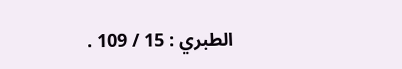الطبري : 15 / 109 .